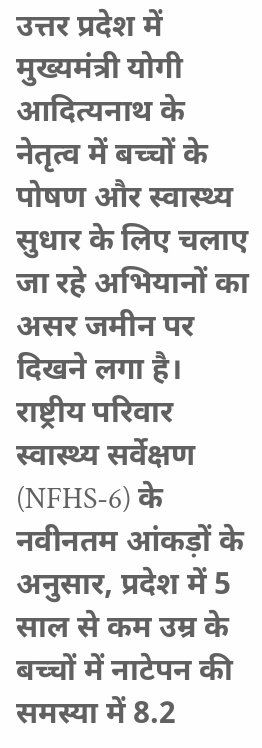उत्तर प्रदेश में मुख्यमंत्री योगी आदित्यनाथ के नेतृत्व में बच्चों के पोषण और स्वास्थ्य सुधार के लिए चलाए जा रहे अभियानों का असर जमीन पर दिखने लगा है। राष्ट्रीय परिवार स्वास्थ्य सर्वेक्षण (NFHS-6) के नवीनतम आंकड़ों के अनुसार, प्रदेश में 5 साल से कम उम्र के बच्चों में नाटेपन की समस्या में 8.2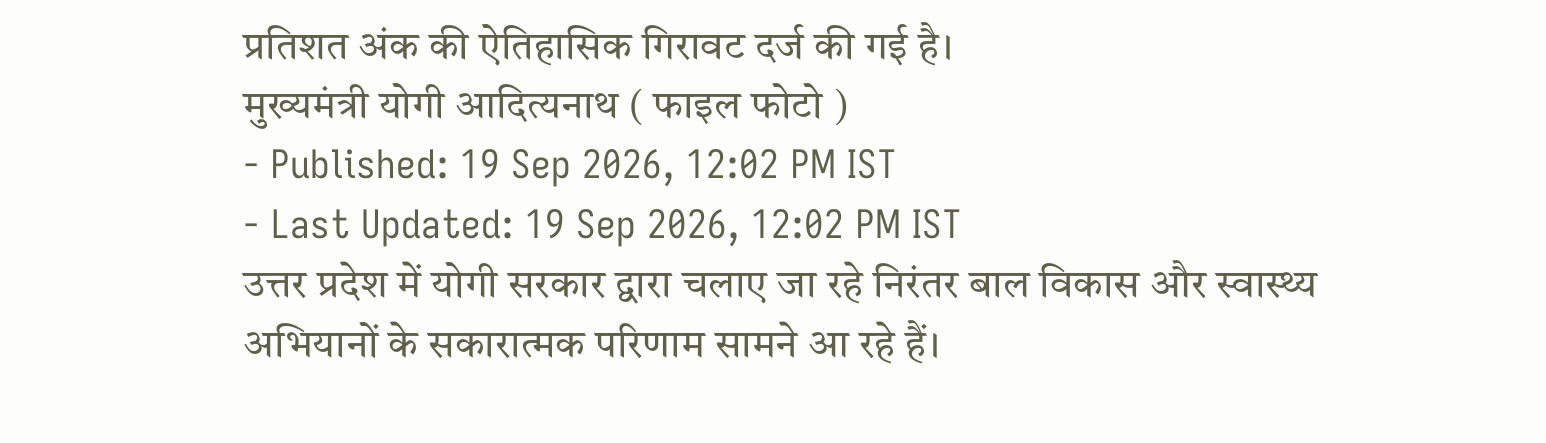प्रतिशत अंक की ऐतिहासिक गिरावट दर्ज की गई है।
मुख्यमंत्री योगी आदित्यनाथ ( फाइल फोटो )
- Published: 19 Sep 2026, 12:02 PM IST
- Last Updated: 19 Sep 2026, 12:02 PM IST
उत्तर प्रदेश में योगी सरकार द्वारा चलाए जा रहे निरंतर बाल विकास और स्वास्थ्य अभियानों के सकारात्मक परिणाम सामने आ रहे हैं।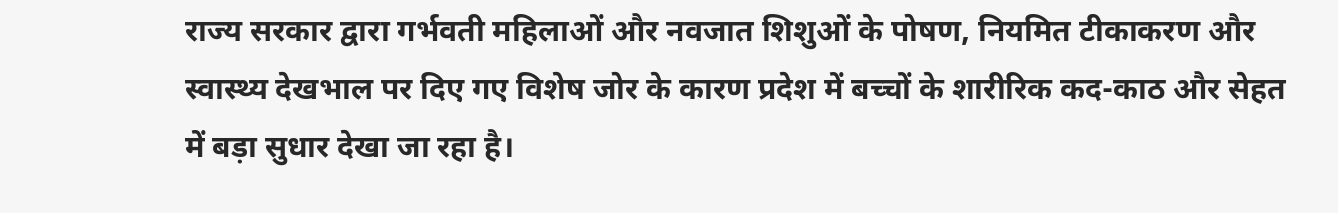राज्य सरकार द्वारा गर्भवती महिलाओं और नवजात शिशुओं के पोषण, नियमित टीकाकरण और स्वास्थ्य देखभाल पर दिए गए विशेष जोर के कारण प्रदेश में बच्चों के शारीरिक कद-काठ और सेहत में बड़ा सुधार देखा जा रहा है।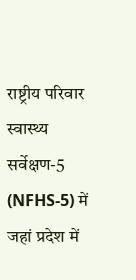राष्ट्रीय परिवार स्वास्थ्य सर्वेक्षण-5 (NFHS-5) में जहां प्रदेश में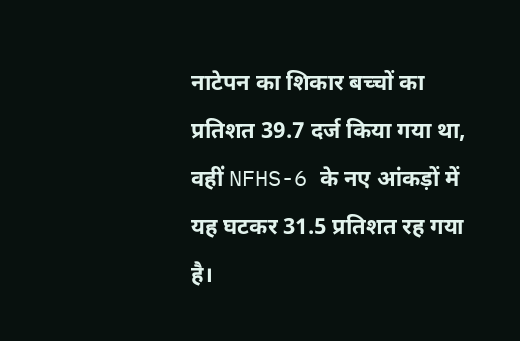नाटेपन का शिकार बच्चों का प्रतिशत 39.7 दर्ज किया गया था, वहीं NFHS-6 के नए आंकड़ों में यह घटकर 31.5 प्रतिशत रह गया है।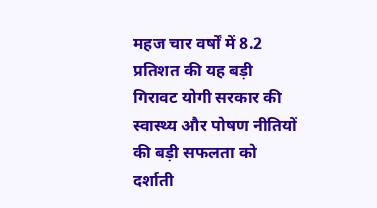महज चार वर्षों में 8.2 प्रतिशत की यह बड़ी गिरावट योगी सरकार की स्वास्थ्य और पोषण नीतियों की बड़ी सफलता को दर्शाती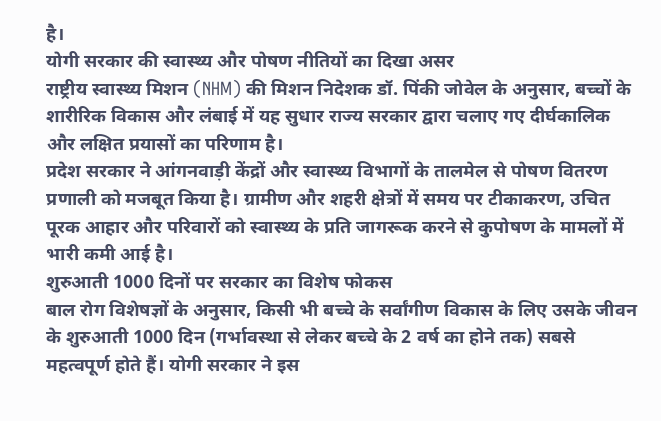है।
योगी सरकार की स्वास्थ्य और पोषण नीतियों का दिखा असर
राष्ट्रीय स्वास्थ्य मिशन (NHM) की मिशन निदेशक डॉ. पिंकी जोवेल के अनुसार, बच्चों के शारीरिक विकास और लंबाई में यह सुधार राज्य सरकार द्वारा चलाए गए दीर्घकालिक और लक्षित प्रयासों का परिणाम है।
प्रदेश सरकार ने आंगनवाड़ी केंद्रों और स्वास्थ्य विभागों के तालमेल से पोषण वितरण प्रणाली को मजबूत किया है। ग्रामीण और शहरी क्षेत्रों में समय पर टीकाकरण, उचित पूरक आहार और परिवारों को स्वास्थ्य के प्रति जागरूक करने से कुपोषण के मामलों में भारी कमी आई है।
शुरुआती 1000 दिनों पर सरकार का विशेष फोकस
बाल रोग विशेषज्ञों के अनुसार, किसी भी बच्चे के सर्वांगीण विकास के लिए उसके जीवन के शुरुआती 1000 दिन (गर्भावस्था से लेकर बच्चे के 2 वर्ष का होने तक) सबसे महत्वपूर्ण होते हैं। योगी सरकार ने इस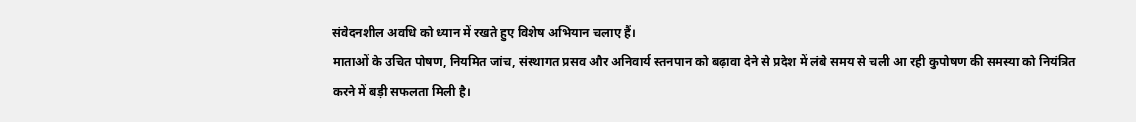संवेदनशील अवधि को ध्यान में रखते हुए विशेष अभियान चलाए हैं।
माताओं के उचित पोषण, नियमित जांच, संस्थागत प्रसव और अनिवार्य स्तनपान को बढ़ावा देने से प्रदेश में लंबे समय से चली आ रही कुपोषण की समस्या को नियंत्रित करने में बड़ी सफलता मिली है।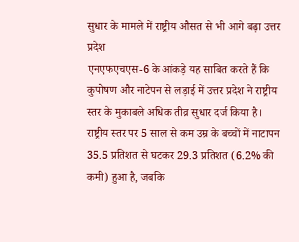सुधार के मामले में राष्ट्रीय औसत से भी आगे बढ़ा उत्तर प्रदेश
एनएफएचएस-6 के आंकड़े यह साबित करते हैं कि कुपोषण और नाटेपन से लड़ाई में उत्तर प्रदेश ने राष्ट्रीय स्तर के मुकाबले अधिक तीव्र सुधार दर्ज किया है।
राष्ट्रीय स्तर पर 5 साल से कम उम्र के बच्चों में नाटापन 35.5 प्रतिशत से घटकर 29.3 प्रतिशत (6.2% की कमी) हुआ है, जबकि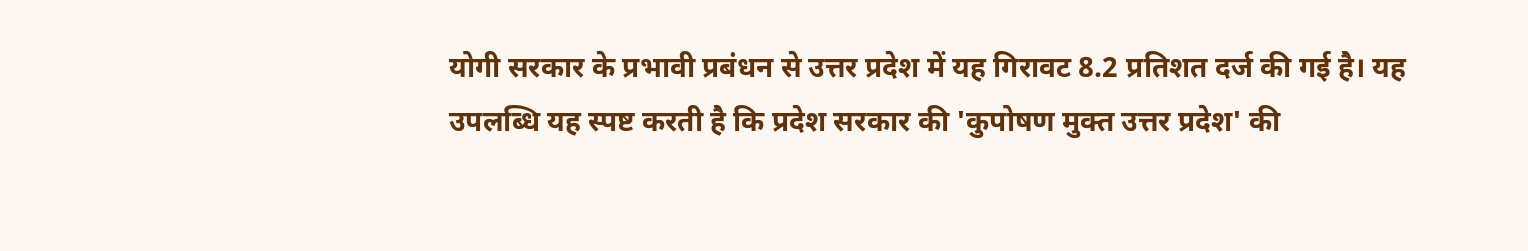योगी सरकार के प्रभावी प्रबंधन से उत्तर प्रदेश में यह गिरावट 8.2 प्रतिशत दर्ज की गई है। यह उपलब्धि यह स्पष्ट करती है कि प्रदेश सरकार की 'कुपोषण मुक्त उत्तर प्रदेश' की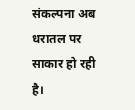संकल्पना अब धरातल पर साकार हो रही है।